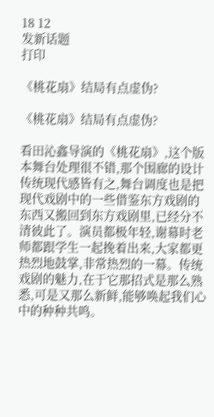18 12
发新话题
打印

《桃花扇》结局有点虚伪?

《桃花扇》结局有点虚伪?

看田沁鑫导演的《桃花扇》,这个版本舞台处理很不错,那个围廊的设计传统现代感皆有之,舞台调度也是把现代戏剧中的一些借鉴东方戏剧的东西又搬回到东方戏剧里,已经分不清彼此了。演员都极年轻,谢幕时老师都跟学生一起挽着出来,大家都更热烈地鼓掌,非常热烈的一幕。传统戏剧的魅力,在于它那招式是那么熟悉,可是又那么新鲜,能够唤起我们心中的种种共鸣。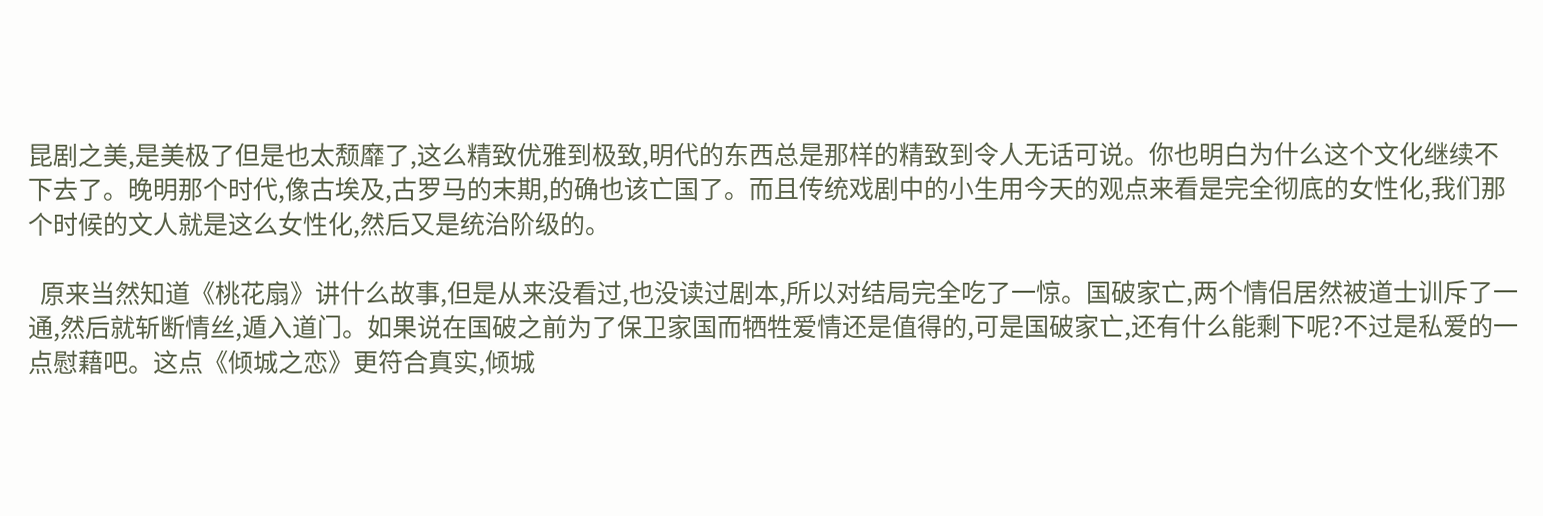昆剧之美,是美极了但是也太颓靡了,这么精致优雅到极致,明代的东西总是那样的精致到令人无话可说。你也明白为什么这个文化继续不下去了。晚明那个时代,像古埃及,古罗马的末期,的确也该亡国了。而且传统戏剧中的小生用今天的观点来看是完全彻底的女性化,我们那个时候的文人就是这么女性化,然后又是统治阶级的。

  原来当然知道《桃花扇》讲什么故事,但是从来没看过,也没读过剧本,所以对结局完全吃了一惊。国破家亡,两个情侣居然被道士训斥了一通,然后就斩断情丝,遁入道门。如果说在国破之前为了保卫家国而牺牲爱情还是值得的,可是国破家亡,还有什么能剩下呢?不过是私爱的一点慰藉吧。这点《倾城之恋》更符合真实,倾城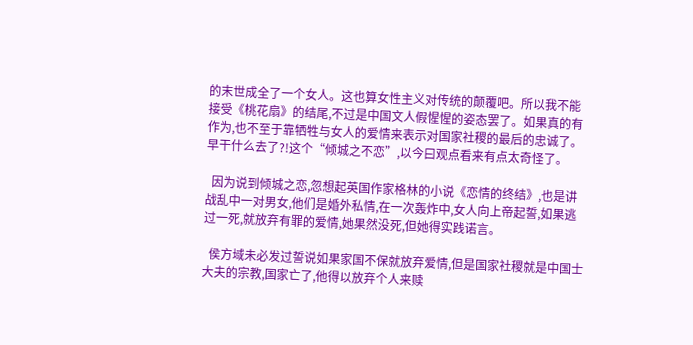的末世成全了一个女人。这也算女性主义对传统的颠覆吧。所以我不能接受《桃花扇》的结尾,不过是中国文人假惺惺的姿态罢了。如果真的有作为,也不至于靠牺牲与女人的爱情来表示对国家社稷的最后的忠诚了。早干什么去了?!这个“倾城之不恋”,以今曰观点看来有点太奇怪了。

  因为说到倾城之恋,忽想起英国作家格林的小说《恋情的终结》,也是讲战乱中一对男女,他们是婚外私情,在一次轰炸中,女人向上帝起誓,如果逃过一死,就放弃有罪的爱情,她果然没死,但她得实践诺言。

  侯方域未必发过誓说如果家国不保就放弃爱情,但是国家社稷就是中国士大夫的宗教,国家亡了,他得以放弃个人来赎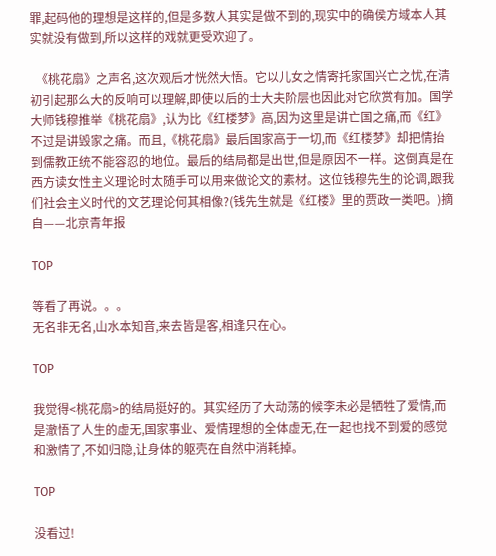罪,起码他的理想是这样的,但是多数人其实是做不到的,现实中的确侯方域本人其实就没有做到,所以这样的戏就更受欢迎了。

  《桃花扇》之声名,这次观后才恍然大悟。它以儿女之情寄托家国兴亡之忧,在清初引起那么大的反响可以理解,即使以后的士大夫阶层也因此对它欣赏有加。国学大师钱穆推举《桃花扇》,认为比《红楼梦》高,因为这里是讲亡国之痛,而《红》不过是讲毁家之痛。而且,《桃花扇》最后国家高于一切,而《红楼梦》却把情抬到儒教正统不能容忍的地位。最后的结局都是出世,但是原因不一样。这倒真是在西方读女性主义理论时太随手可以用来做论文的素材。这位钱穆先生的论调,跟我们社会主义时代的文艺理论何其相像?(钱先生就是《红楼》里的贾政一类吧。)摘自——北京青年报

TOP

等看了再说。。。
无名非无名,山水本知音,来去皆是客,相逢只在心。

TOP

我觉得<桃花扇>的结局挺好的。其实经历了大动荡的候李未必是牺牲了爱情,而是澈悟了人生的虚无,国家事业、爱情理想的全体虚无,在一起也找不到爱的感觉和激情了,不如归隐,让身体的躯壳在自然中消耗掉。

TOP

没看过!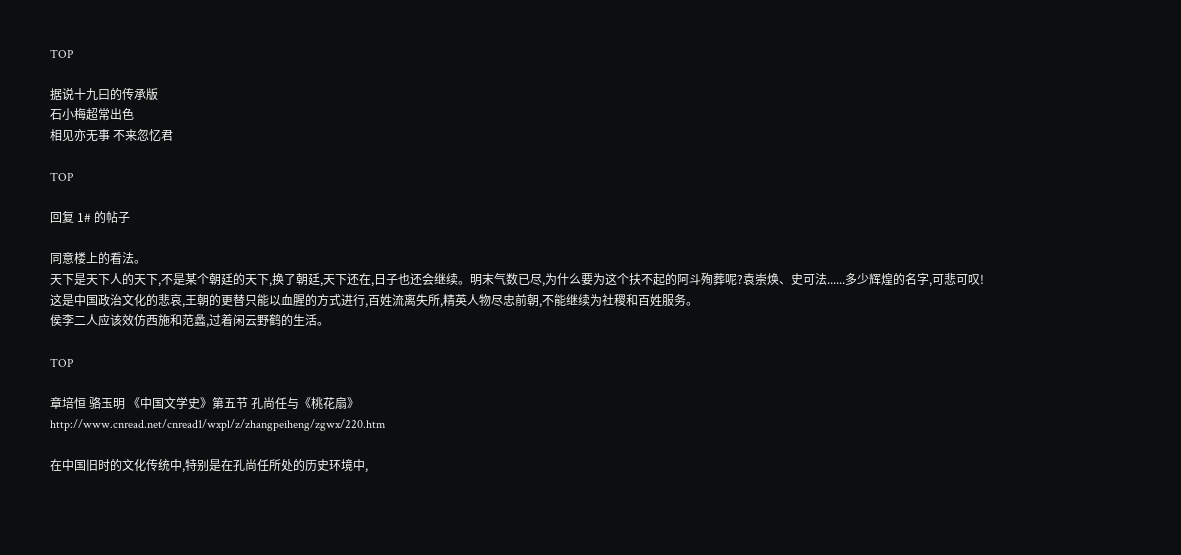TOP

据说十九曰的传承版
石小梅超常出色
相见亦无事 不来忽忆君

TOP

回复 1# 的帖子

同意楼上的看法。
天下是天下人的天下,不是某个朝廷的天下,换了朝廷,天下还在,日子也还会继续。明末气数已尽,为什么要为这个扶不起的阿斗殉葬呢?袁崇焕、史可法......多少辉煌的名字,可悲可叹!
这是中国政治文化的悲哀,王朝的更替只能以血腥的方式进行,百姓流离失所,精英人物尽忠前朝,不能继续为社稷和百姓服务。
侯李二人应该效仿西施和范蠡,过着闲云野鹤的生活。

TOP

章培恒 骆玉明 《中国文学史》第五节 孔尚任与《桃花扇》
http://www.cnread.net/cnread1/wxpl/z/zhangpeiheng/zgwx/220.htm

在中国旧时的文化传统中,特别是在孔尚任所处的历史环境中,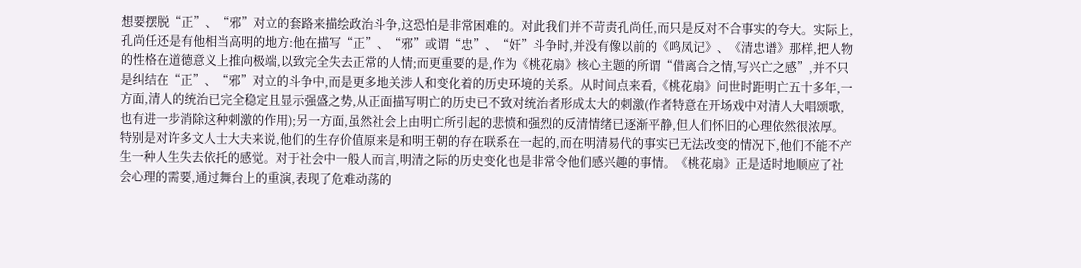想要摆脱“正”、“邪”对立的套路来描绘政治斗争,这恐怕是非常困难的。对此我们并不苛责孔尚任,而只是反对不合事实的夸大。实际上,孔尚任还是有他相当高明的地方:他在描写“正”、“邪”或谓“忠”、“奸”斗争时,并没有像以前的《鸣凤记》、《清忠谱》那样,把人物的性格在道德意义上推向极端,以致完全失去正常的人情;而更重要的是,作为《桃花扇》核心主题的所谓“借离合之情,写兴亡之感”,并不只是纠结在“正”、“邪”对立的斗争中,而是更多地关涉人和变化着的历史环境的关系。从时间点来看,《桃花扇》问世时距明亡五十多年,一方面,清人的统治已完全稳定且显示强盛之势,从正面描写明亡的历史已不致对统治者形成太大的刺激(作者特意在开场戏中对清人大唱颂歌,也有进一步消除这种刺激的作用);另一方面,虽然社会上由明亡所引起的悲愤和强烈的反清情绪已逐渐平静,但人们怀旧的心理依然很浓厚。特别是对许多文人士大夫来说,他们的生存价值原来是和明王朝的存在联系在一起的,而在明清易代的事实已无法改变的情况下,他们不能不产生一种人生失去依托的感觉。对于社会中一般人而言,明清之际的历史变化也是非常令他们感兴趣的事情。《桃花扇》正是适时地顺应了社会心理的需要,通过舞台上的重演,表现了危难动荡的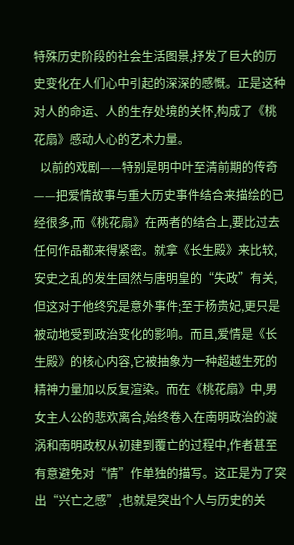特殊历史阶段的社会生活图景,抒发了巨大的历史变化在人们心中引起的深深的感慨。正是这种对人的命运、人的生存处境的关怀,构成了《桃花扇》感动人心的艺术力量。
  以前的戏剧——特别是明中叶至清前期的传奇——把爱情故事与重大历史事件结合来描绘的已经很多,而《桃花扇》在两者的结合上,要比过去任何作品都来得紧密。就拿《长生殿》来比较,安史之乱的发生固然与唐明皇的“失政”有关,但这对于他终究是意外事件;至于杨贵妃,更只是被动地受到政治变化的影响。而且,爱情是《长生殿》的核心内容,它被抽象为一种超越生死的精神力量加以反复渲染。而在《桃花扇》中,男女主人公的悲欢离合,始终卷入在南明政治的漩涡和南明政权从初建到覆亡的过程中,作者甚至有意避免对“情”作单独的描写。这正是为了突出“兴亡之感”,也就是突出个人与历史的关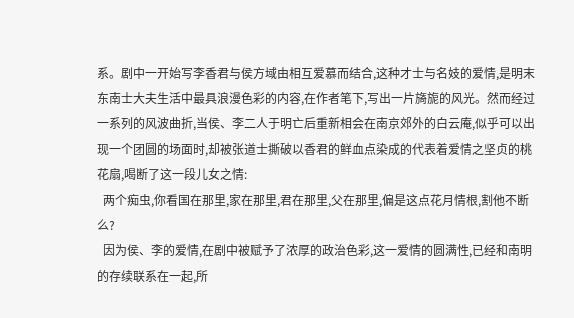系。剧中一开始写李香君与侯方域由相互爱慕而结合,这种才士与名妓的爱情,是明末东南士大夫生活中最具浪漫色彩的内容,在作者笔下,写出一片旖旎的风光。然而经过一系列的风波曲折,当侯、李二人于明亡后重新相会在南京郊外的白云庵,似乎可以出现一个团圆的场面时,却被张道士撕破以香君的鲜血点染成的代表着爱情之坚贞的桃花扇,喝断了这一段儿女之情:
  两个痴虫,你看国在那里,家在那里,君在那里,父在那里,偏是这点花月情根,割他不断么?
  因为侯、李的爱情,在剧中被赋予了浓厚的政治色彩,这一爱情的圆满性,已经和南明的存续联系在一起,所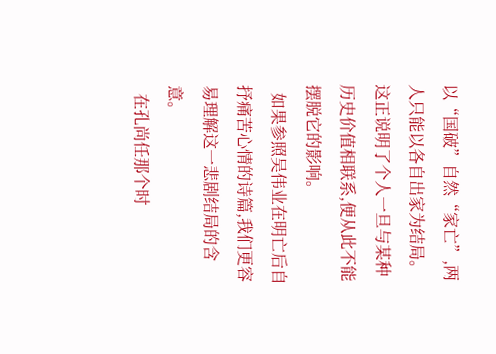以“国破”自然“家亡”,两人只能以各自出家为结局。这正说明了个人一旦与某种历史价值相联系,便从此不能摆脱它的影响。
  如果参照吴伟业在明亡后自抒痛苦心情的诗篇,我们更容易理解这一悲剧结局的含意。
  在孔尚任那个时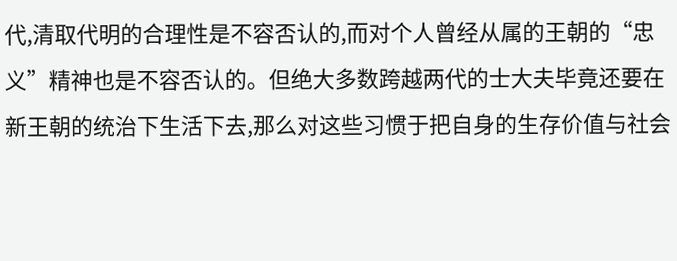代,清取代明的合理性是不容否认的,而对个人曾经从属的王朝的“忠义”精神也是不容否认的。但绝大多数跨越两代的士大夫毕竟还要在新王朝的统治下生活下去,那么对这些习惯于把自身的生存价值与社会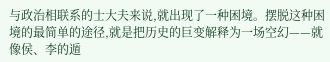与政治相联系的士大夫来说,就出现了一种困境。摆脱这种困境的最简单的途径,就是把历史的巨变解释为一场空幻——就像侯、李的遁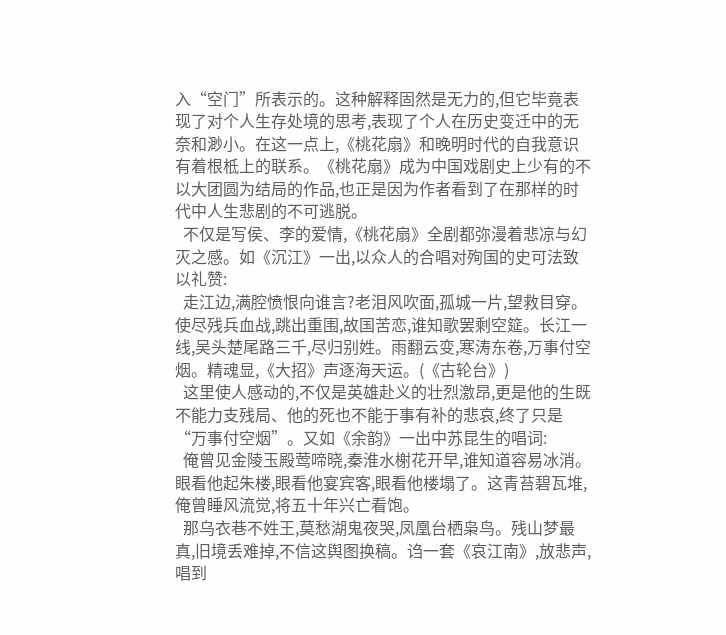入“空门”所表示的。这种解释固然是无力的,但它毕竟表现了对个人生存处境的思考,表现了个人在历史变迁中的无奈和渺小。在这一点上,《桃花扇》和晚明时代的自我意识有着根柢上的联系。《桃花扇》成为中国戏剧史上少有的不以大团圆为结局的作品,也正是因为作者看到了在那样的时代中人生悲剧的不可逃脱。
  不仅是写侯、李的爱情,《桃花扇》全剧都弥漫着悲凉与幻灭之感。如《沉江》一出,以众人的合唱对殉国的史可法致以礼赞:
  走江边,满腔愤恨向谁言?老泪风吹面,孤城一片,望救目穿。使尽残兵血战,跳出重围,故国苦恋,谁知歌罢剩空筵。长江一线,吴头楚尾路三千,尽归别姓。雨翻云变,寒涛东卷,万事付空烟。精魂显,《大招》声逐海天运。(《古轮台》)
  这里使人感动的,不仅是英雄赴义的壮烈激昂,更是他的生既不能力支残局、他的死也不能于事有补的悲哀,终了只是“万事付空烟”。又如《余韵》一出中苏昆生的唱词:
  俺曾见金陵玉殿莺啼晓,秦淮水榭花开早,谁知道容易冰消。眼看他起朱楼,眼看他宴宾客,眼看他楼塌了。这青苔碧瓦堆,俺曾睡风流觉,将五十年兴亡看饱。
  那乌衣巷不姓王,莫愁湖鬼夜哭,凤凰台栖枭鸟。残山梦最真,旧境丢难掉,不信这舆图换稿。诌一套《哀江南》,放悲声,唱到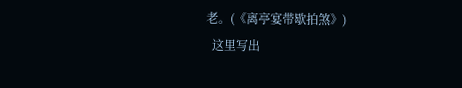老。(《离亭宴带歇拍煞》)
  这里写出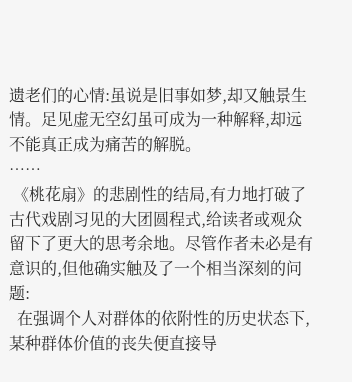遗老们的心情:虽说是旧事如梦,却又触景生情。足见虚无空幻虽可成为一种解释,却远不能真正成为痛苦的解脱。
……
 《桃花扇》的悲剧性的结局,有力地打破了古代戏剧习见的大团圆程式,给读者或观众留下了更大的思考余地。尽管作者未必是有意识的,但他确实触及了一个相当深刻的问题:
  在强调个人对群体的依附性的历史状态下,某种群体价值的丧失便直接导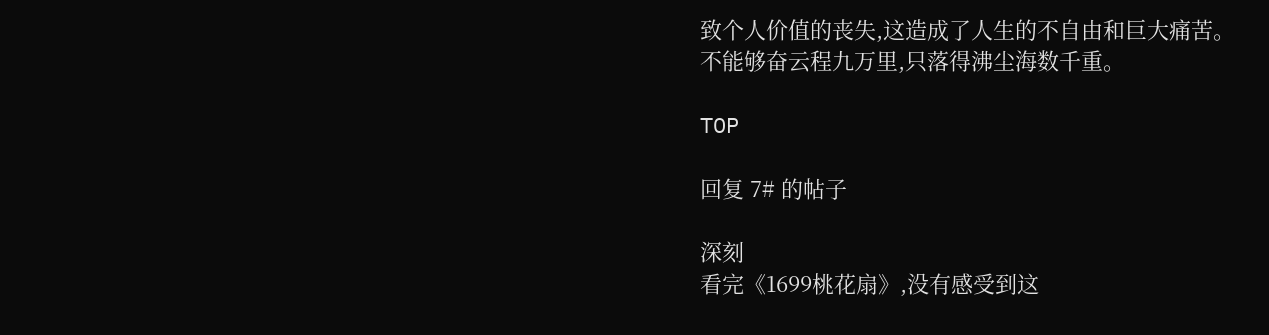致个人价值的丧失,这造成了人生的不自由和巨大痛苦。
不能够奋云程九万里,只落得沸尘海数千重。

TOP

回复 7# 的帖子

深刻
看完《1699桃花扇》,没有感受到这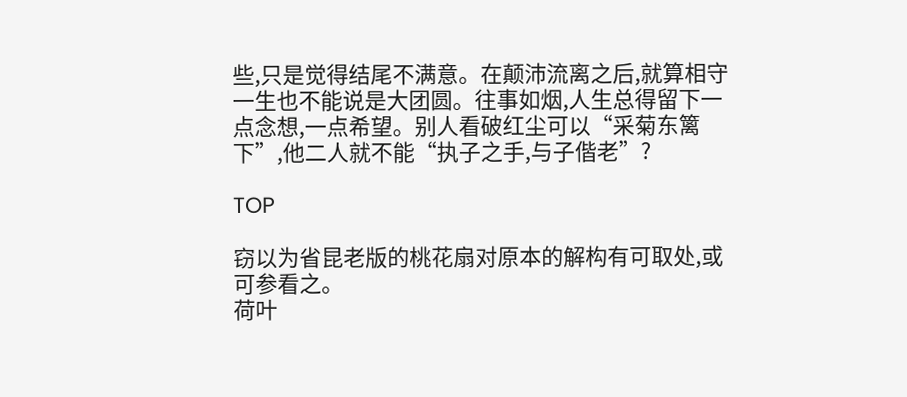些,只是觉得结尾不满意。在颠沛流离之后,就算相守一生也不能说是大团圆。往事如烟,人生总得留下一点念想,一点希望。别人看破红尘可以“采菊东篱下”,他二人就不能“执子之手,与子偕老”?

TOP

窃以为省昆老版的桃花扇对原本的解构有可取处,或可参看之。
荷叶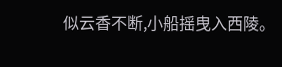似云香不断,小船摇曳入西陵。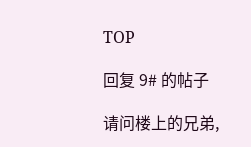TOP

回复 9# 的帖子

请问楼上的兄弟,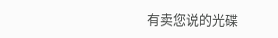有卖您说的光碟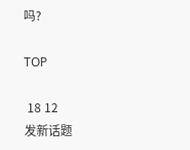吗?

TOP

 18 12
发新话题